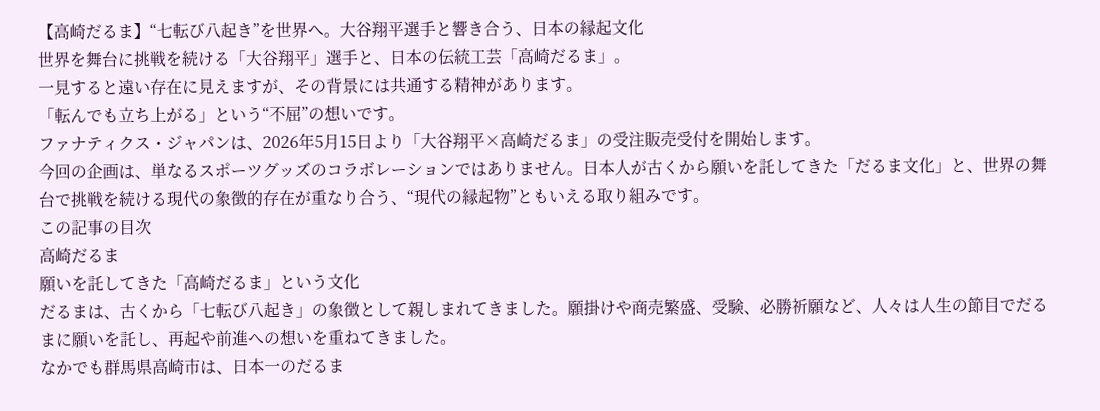【高崎だるま】“七転び八起き”を世界へ。大谷翔平選手と響き合う、日本の縁起文化
世界を舞台に挑戦を続ける「大谷翔平」選手と、日本の伝統工芸「高崎だるま」。
一見すると遠い存在に見えますが、その背景には共通する精神があります。
「転んでも立ち上がる」という“不屈”の想いです。
ファナティクス・ジャパンは、2026年5月15日より「大谷翔平×高崎だるま」の受注販売受付を開始します。
今回の企画は、単なるスポーツグッズのコラボレーションではありません。日本人が古くから願いを託してきた「だるま文化」と、世界の舞台で挑戦を続ける現代の象徴的存在が重なり合う、“現代の縁起物”ともいえる取り組みです。
この記事の目次
高崎だるま
願いを託してきた「高崎だるま」という文化
だるまは、古くから「七転び八起き」の象徴として親しまれてきました。願掛けや商売繁盛、受験、必勝祈願など、人々は人生の節目でだるまに願いを託し、再起や前進への想いを重ねてきました。
なかでも群馬県高崎市は、日本一のだるま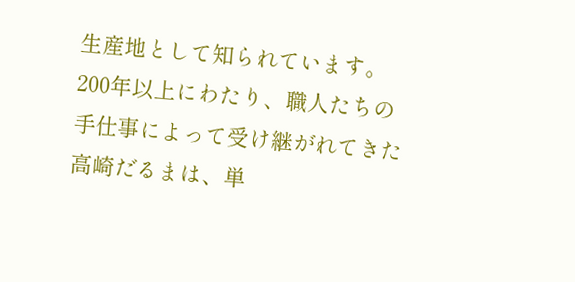生産地として知られています。
200年以上にわたり、職人たちの手仕事によって受け継がれてきた高崎だるまは、単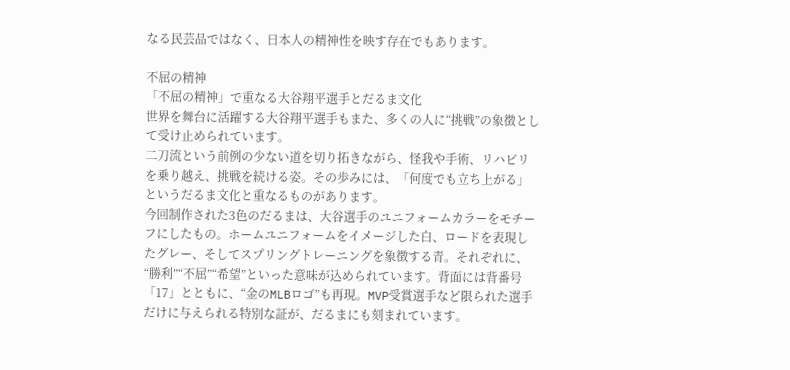なる民芸品ではなく、日本人の精神性を映す存在でもあります。

不屈の精神
「不屈の精神」で重なる大谷翔平選手とだるま文化
世界を舞台に活躍する大谷翔平選手もまた、多くの人に“挑戦”の象徴として受け止められています。
二刀流という前例の少ない道を切り拓きながら、怪我や手術、リハビリを乗り越え、挑戦を続ける姿。その歩みには、「何度でも立ち上がる」というだるま文化と重なるものがあります。
今回制作された3色のだるまは、大谷選手のユニフォームカラーをモチーフにしたもの。ホームユニフォームをイメージした白、ロードを表現したグレー、そしてスプリングトレーニングを象徴する青。それぞれに、“勝利”“不屈”“希望”といった意味が込められています。背面には背番号「17」とともに、“金のMLBロゴ”も再現。MVP受賞選手など限られた選手だけに与えられる特別な証が、だるまにも刻まれています。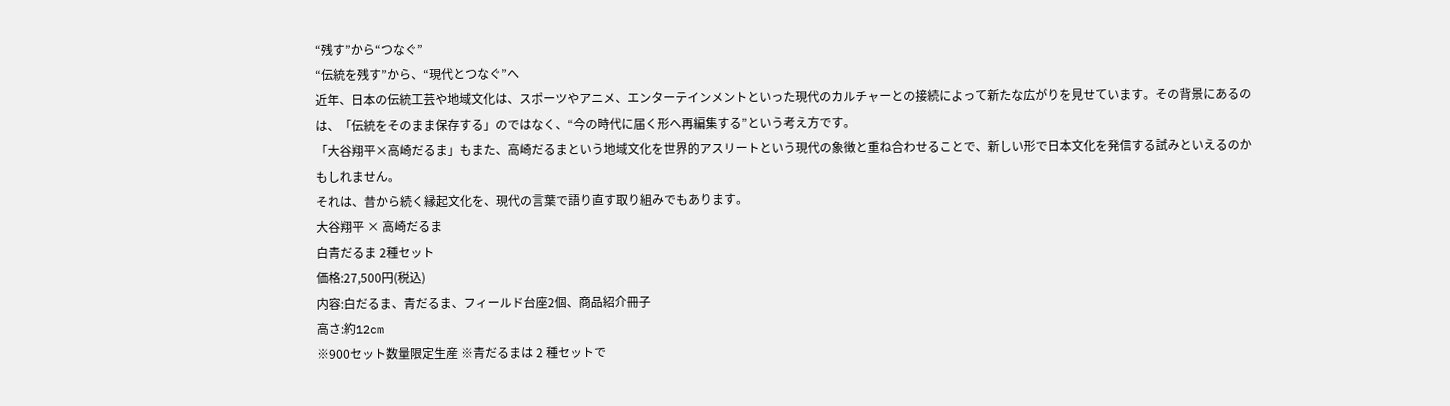“残す”から“つなぐ”
“伝統を残す”から、“現代とつなぐ”へ
近年、日本の伝統工芸や地域文化は、スポーツやアニメ、エンターテインメントといった現代のカルチャーとの接続によって新たな広がりを見せています。その背景にあるのは、「伝統をそのまま保存する」のではなく、“今の時代に届く形へ再編集する”という考え方です。
「大谷翔平×高崎だるま」もまた、高崎だるまという地域文化を世界的アスリートという現代の象徴と重ね合わせることで、新しい形で日本文化を発信する試みといえるのかもしれません。
それは、昔から続く縁起文化を、現代の言葉で語り直す取り組みでもあります。
大谷翔平 × 高崎だるま
白青だるま 2種セット
価格:27,500円(税込)
内容:白だるま、青だるま、フィールド台座2個、商品紹介冊子
高さ:約12cm
※900セット数量限定⽣産 ※⻘だるまは 2 種セットで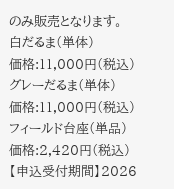のみ販売となります。
白だるま(単体)
価格:11,000円(税込)
グレーだるま(単体)
価格:11,000円(税込)
フィールド台座(単品)
価格:2,420円(税込)
【申込受付期間】2026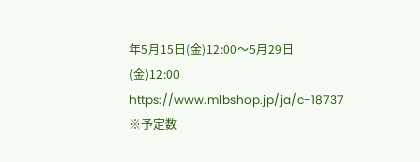年5月15日(金)12:00〜5月29日(金)12:00
https://www.mlbshop.jp/ja/c-18737
※予定数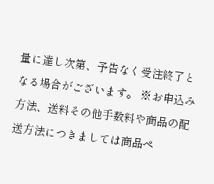量に達し次第、予告なく受注終了となる場合がございます。 ※お申込み⽅法、送料その他⼿数料や商品の配送⽅法につきましては商品ペ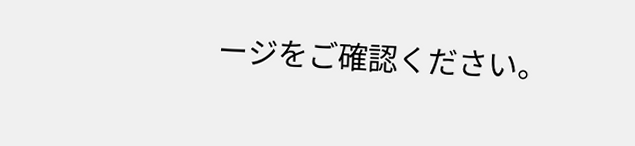ージをご確認ください。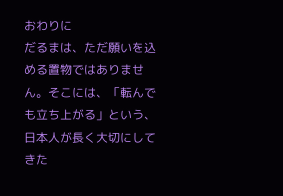おわりに
だるまは、ただ願いを込める置物ではありません。そこには、「転んでも立ち上がる」という、日本人が長く大切にしてきた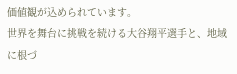価値観が込められています。
世界を舞台に挑戦を続ける大谷翔平選手と、地域に根づ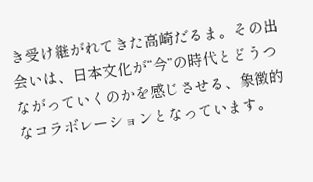き受け継がれてきた高崎だるま。その出会いは、日本文化が“今”の時代とどうつながっていくのかを感じさせる、象徴的なコラボレーションとなっています。